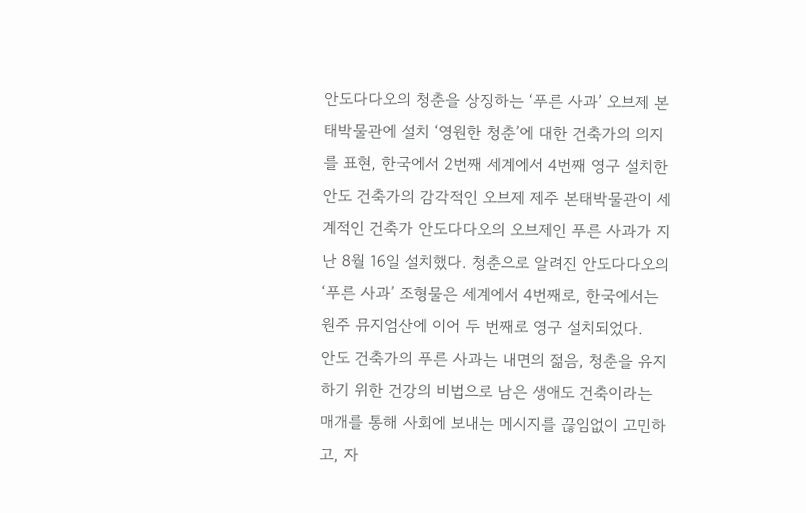안도다다오의 청춘을 상징하는 ‘푸른 사과’ 오브제 본태박물관에 설치 ‘영원한 청춘’에 대한 건축가의 의지를 표현, 한국에서 2번째 세계에서 4번째 영구 설치한 안도 건축가의 감각적인 오브제 제주 본태박물관이 세계적인 건축가 안도다다오의 오브제인 푸른 사과가 지난 8월 16일 설치했다. 청춘으로 알려진 안도다다오의 ‘푸른 사과’ 조형물은 세계에서 4번째로, 한국에서는 원주 뮤지엄산에 이어 두 번째로 영구 설치되었다.
안도 건축가의 푸른 사과는 내면의 젊음, 청춘을 유지하기 위한 건강의 비법으로 남은 생애도 건축이라는 매개를 통해 사회에 보내는 메시지를 끊임없이 고민하고, 자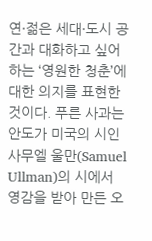연·젊은 세대·도시 공간과 대화하고 싶어 하는 ‘영원한 청춘’에 대한 의지를 표현한 것이다. 푸른 사과는 안도가 미국의 시인 사무엘 울만(Samuel Ullman)의 시에서 영감을 받아 만든 오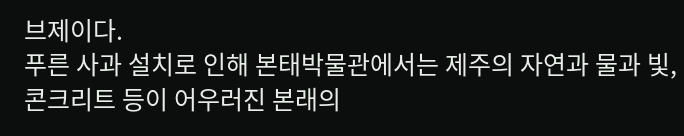브제이다.
푸른 사과 설치로 인해 본태박물관에서는 제주의 자연과 물과 빛, 콘크리트 등이 어우러진 본래의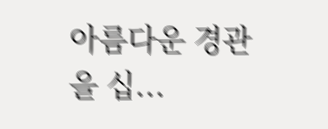아름다운 경관을 십...